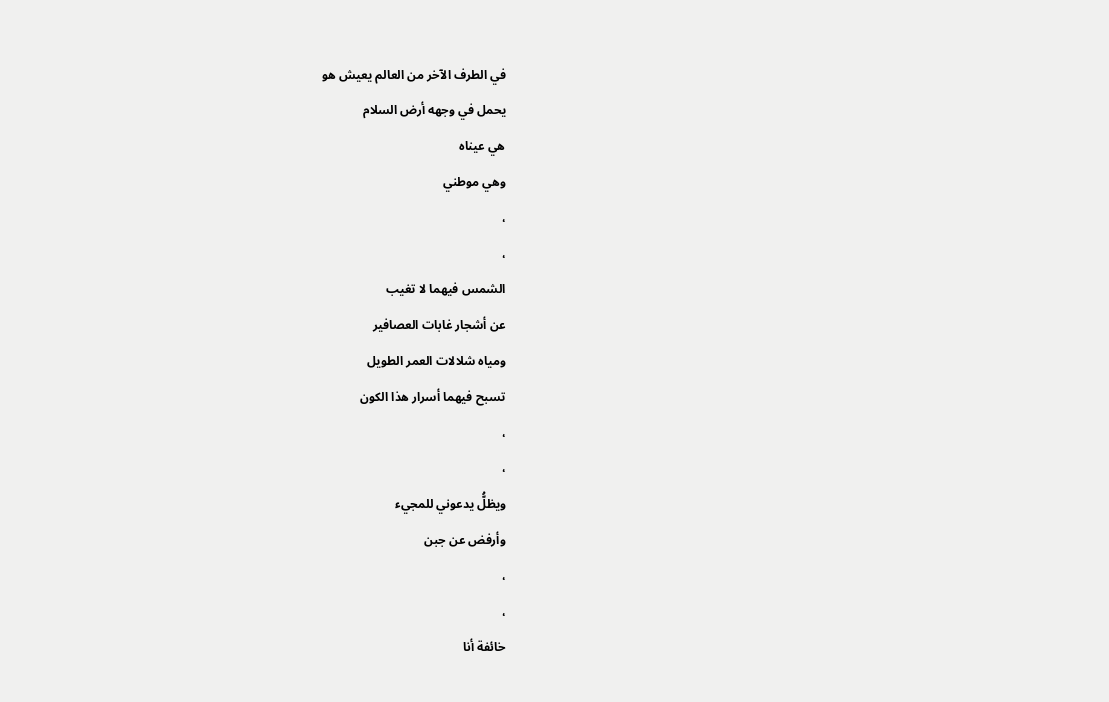في الطرف الآخر من العالم يعيش هو
يحمل في وجهه أرض السلام
هي عيناه
وهي موطني
،
،
الشمس فيهما لا تغيب
عن أشجار غابات العصافير
ومياه شلالات العمر الطويل
تسبح فيهما أسرار هذا الكون
،
،
ويظلُّ يدعوني للمجيء
وأرفض عن جبن
،
،
خائفة أنا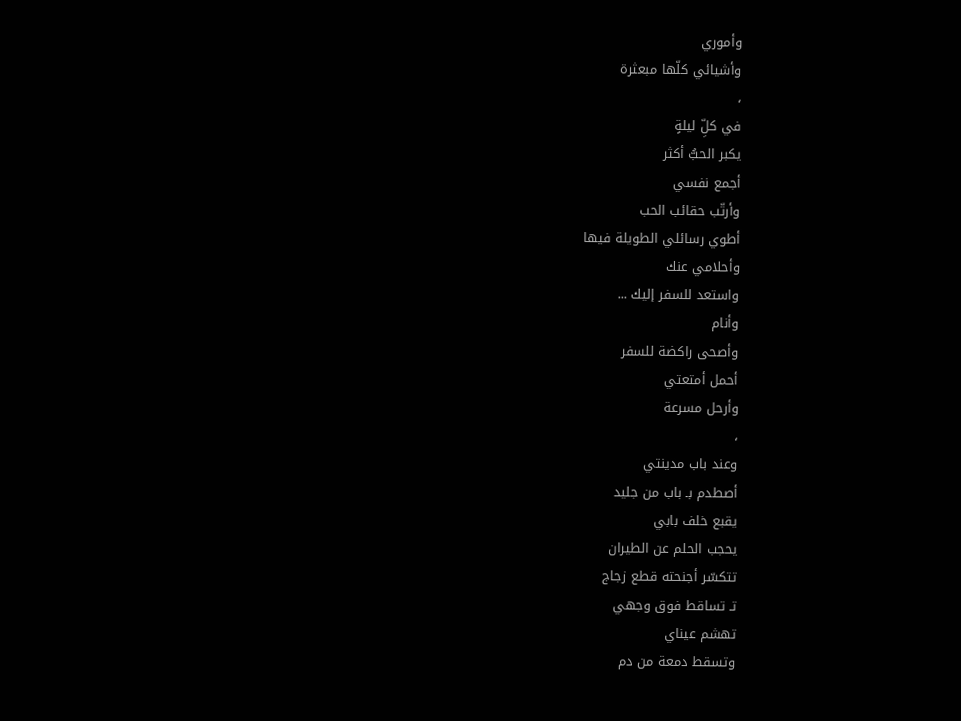وأموري
وأشيائي كلّها مبعثرة
،
في كلِّ ليلةٍ
يكبر الحبُّ أكثر
أجمع نفسي
وأرتّب حقائب الحب
أطوي رسائلي الطويلة فيها
وأحلامي عنك
واستعد للسفر إليك ...
وأنام
وأصحى راكضة للسفر
أحمل أمتعتي
وأرحل مسرعة
،
وعند باب مدينتي
أصطدم بـ باب من جليد
يقبع خلف بابي
يحجب الحلم عن الطيران
تتكسّر أجنحته قطع زجاج
تـ تساقط فوق وجهي
تهشم عيناي
وتسقط دمعة من دم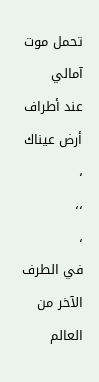تحمل موت آمالي
عند أطراف أرض عيناك
،
،،
،
في الطرف الآخر من العالم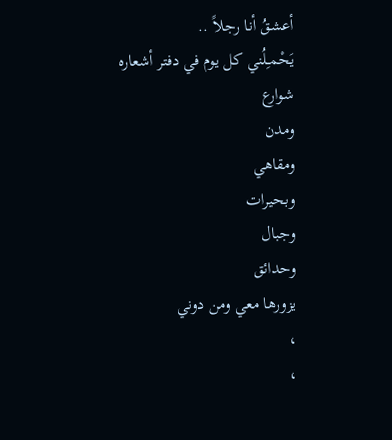أعشقُ أنا رجلاً ..
يَحْمـِلُني كل يوم في دفتر أشعاره
شوارع
ومدن
ومقاهي
وبحيرات
وجبال
وحدائق
يزورها معي ومن دوني
،
،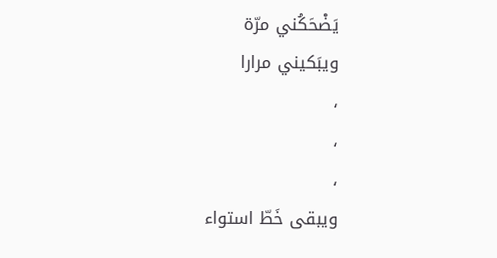يَضْحَكُني مرّة
ويبَكيني مرارا
،
،
،
ويبقى خَطّ استواء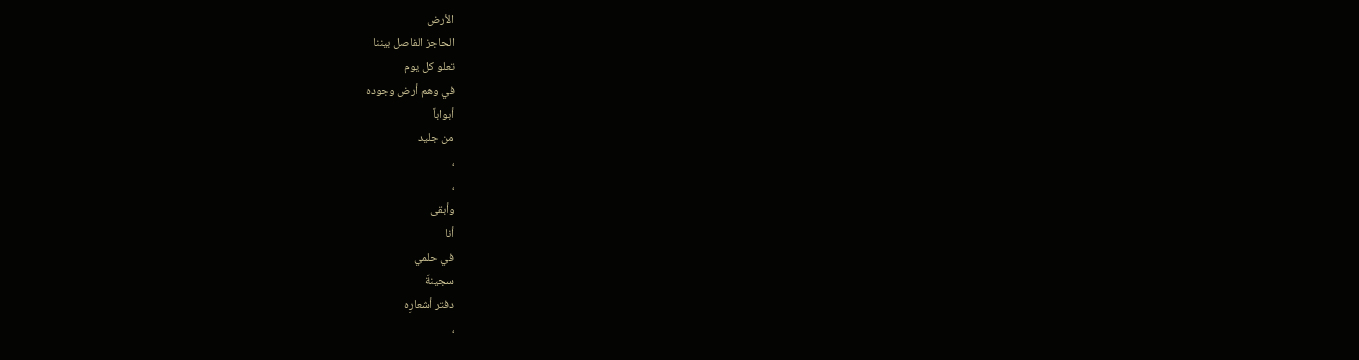الأرض
الحاجز الفاصل بيننا
تعلو كل يوم
في وهم أرض وجوده
أبواباً
من جليد
،
،
وأبقى
أنا
في حلمي
سجينةَ
دفتر أشعارِه
،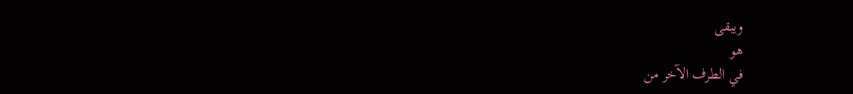ويبقى
هو
في الطرف الآخر من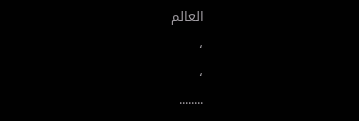العالم
،
،
........